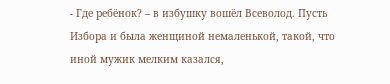- Где ребёнок? – в избушку вошёл Всеволод. Пусть Избора и была женщиной немаленькой, такой, что иной мужик мелким казался,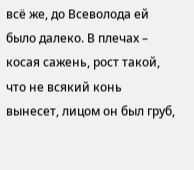всё же, до Всеволода ей было далеко. В плечах – косая сажень, рост такой, что не всякий конь вынесет, лицом он был груб,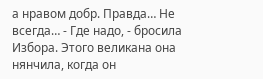а нравом добр. Правда… Не всегда… - Где надо, - бросила Избора. Этого великана она нянчила, когда он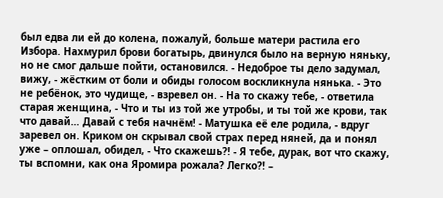был едва ли ей до колена, пожалуй, больше матери растила его Избора. Нахмурил брови богатырь, двинулся было на верную няньку, но не смог дальше пойти, остановился. - Недоброе ты дело задумал, вижу, - жёстким от боли и обиды голосом воскликнула нянька. - Это не ребёнок, это чудище, - взревел он. - На то скажу тебе, - ответила старая женщина, - Что и ты из той же утробы, и ты той же крови, так что давай… Давай с тебя начнём! - Матушка её еле родила, - вдруг заревел он. Криком он скрывал свой страх перед няней, да и понял уже – оплошал, обидел, - Что скажешь?! - Я тебе, дурак, вот что скажу, ты вспомни, как она Яромира рожала? Легко?! –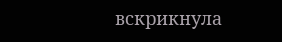вскрикнула